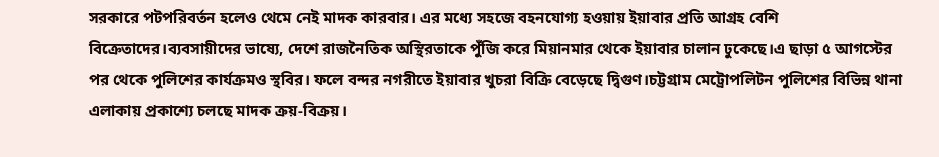সরকারে পটপরিবর্তন হলেও থেমে নেই মাদক কারবার। এর মধ্যে সহজে বহনযোগ্য হওয়ায় ইয়াবার প্রতি আগ্রহ বেশি বিক্রেতাদের।ব্যবসায়ীদের ভাষ্যে, দেশে রাজনৈতিক অস্থিরতাকে পুঁজি করে মিয়ানমার থেকে ইয়াবার চালান ঢুকেছে।এ ছাড়া ৫ আগস্টের পর থেকে পুলিশের কার্যক্রমও স্থবির। ফলে বন্দর নগরীতে ইয়াবার খুচরা বিক্রি বেড়েছে দ্বিগুণ।চট্টগ্রাম মেট্রোপলিটন পুলিশের বিভিন্ন থানা এলাকায় প্রকাশ্যে চলছে মাদক ক্রয়-বিক্রয়।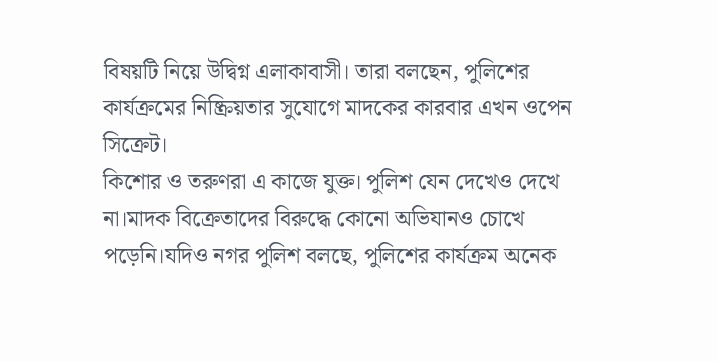বিষয়টি নিয়ে উদ্বিগ্ন এলাকাবাসী। তারা বলছেন, পুলিশের কার্যক্রমের নিষ্ক্রিয়তার সুযোগে মাদকের কারবার এখন ওপেন সিক্রেট।
কিশোর ও তরুণরা এ কাজে যুক্ত। পুলিশ যেন দেখেও দেখে না।মাদক বিক্রেতাদের বিরুদ্ধে কোনো অভিযানও চোখে পড়েনি।যদিও নগর পুলিশ বলছে, পুলিশের কার্যক্রম অনেক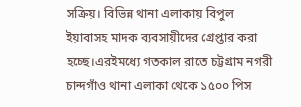সক্রিয়। বিভিন্ন থানা এলাকায় বিপুল ইয়াবাসহ মাদক ব্যবসায়ীদের গ্রেপ্তার করা হচ্ছে।এরইমধ্যে গতকাল রাতে চট্টগ্রাম নগরী চান্দগাঁও থানা এলাকা থেকে ১৫০০ পিস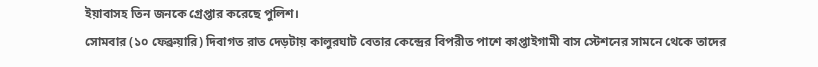ইয়াবাসহ তিন জনকে গ্রেপ্তার করেছে পুলিশ।
সোমবার (১০ ফেব্রুয়ারি) দিবাগত রাত দেড়টায় কালুরঘাট বেতার কেন্দ্রের বিপরীত পাশে কাপ্তাইগামী বাস স্টেশনের সামনে থেকে তাদের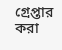গ্রেপ্তার করা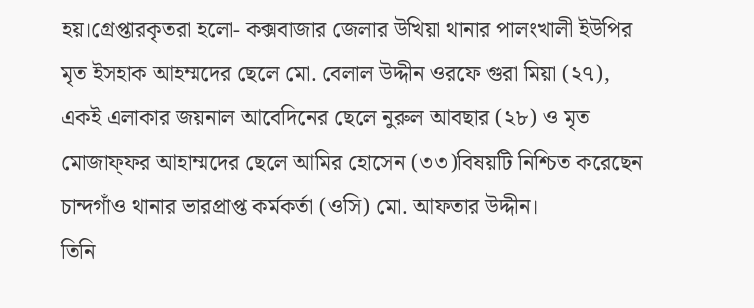হয়।গ্রেপ্তারকৃতরা হলো- কক্সবাজার জেলার উখিয়া থানার পালংখালী ইউপির মৃত ইসহাক আহম্মদের ছেলে মো. বেলাল উদ্দীন ওরফে গুরা মিয়া (২৭), একই এলাকার জয়নাল আবেদিনের ছেলে নুরুল আবছার (২৮) ও মৃত মোজাফ্ফর আহাম্মদের ছেলে আমির হোসেন (৩৩)বিষয়টি নিশ্চিত করেছেন চান্দগাঁও থানার ভারপ্রাপ্ত কর্মকর্তা (ওসি) মো. আফতার উদ্দীন।
তিনি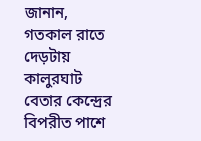জানান, গতকাল রাতে দেড়টায় কালুরঘাট বেতার কেন্দ্রের বিপরীত পাশে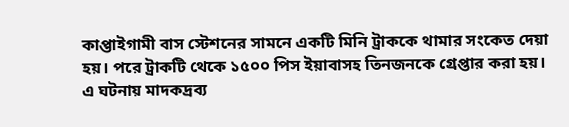কাপ্তাইগামী বাস স্টেশনের সামনে একটি মিনি ট্রাককে থামার সংকেত দেয়া হয়। পরে ট্রাকটি থেকে ১৫০০ পিস ইয়াবাসহ তিনজনকে গ্রেপ্তার করা হয়। এ ঘটনায় মাদকদ্রব্য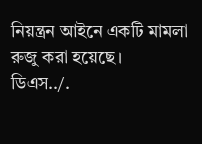নিয়ন্ত্রন আইনে একটি মামলা রুজু করা হয়েছে।
ডিএস../.